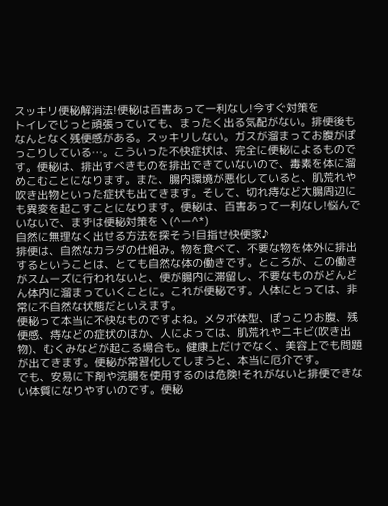スッキリ便秘解消法!便秘は百害あって一利なし!今すぐ対策を
トイレでじっと頑張っていても、まったく出る気配がない。排便後もなんとなく残便感がある。スッキリしない。ガスが溜まってお腹がぽっこりしている…。こういった不快症状は、完全に便秘によるものです。便秘は、排出すべきものを排出できていないので、毒素を体に溜めこむことになります。また、腸内環境が悪化していると、肌荒れや吹き出物といった症状も出てきます。そして、切れ痔など大腸周辺にも異変を起こすことになります。便秘は、百害あって一利なし!悩んでいないで、まずは便秘対策をヽ(^ー^*)
自然に無理なく出せる方法を探そう!目指せ快便家♪
排便は、自然なカラダの仕組み。物を食べて、不要な物を体外に排出するということは、とても自然な体の働きです。ところが、この働きがスムーズに行われないと、便が腸内に滞留し、不要なものがどんどん体内に溜まっていくことに。これが便秘です。人体にとっては、非常に不自然な状態だといえます。
便秘って本当に不快なものですよね。メタボ体型、ぽっこりお腹、残便感、痔などの症状のほか、人によっては、肌荒れやニキビ(吹き出物)、むくみなどが起こる場合も。健康上だけでなく、美容上でも問題が出てきます。便秘が常習化してしまうと、本当に厄介です。
でも、安易に下剤や浣腸を使用するのは危険!それがないと排便できない体質になりやすいのです。便秘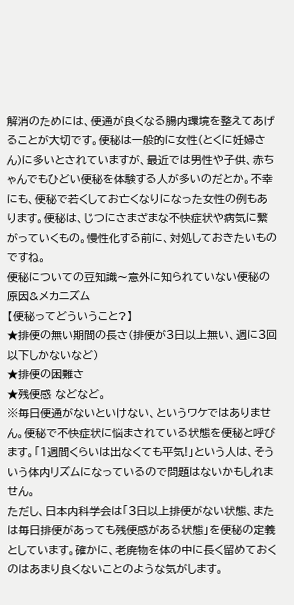解消のためには、便通が良くなる腸内環境を整えてあげることが大切です。便秘は一般的に女性(とくに妊婦さん)に多いとされていますが、最近では男性や子供、赤ちゃんでもひどい便秘を体験する人が多いのだとか。不幸にも、便秘で若くしてお亡くなりになった女性の例もあります。便秘は、じつにさまざまな不快症状や病気に繋がっていくもの。慢性化する前に、対処しておきたいものですね。
便秘についての豆知識〜意外に知られていない便秘の原因&メカニズム
【便秘ってどういうこと?】
★排便の無い期間の長さ(排便が3日以上無い、週に3回以下しかないなど)
★排便の困難さ
★残便感 などなど。
※毎日便通がないといけない、というワケではありません。便秘で不快症状に悩まされている状態を便秘と呼びます。「1週間くらいは出なくても平気!」という人は、そういう体内リズムになっているので問題はないかもしれません。
ただし、日本内科学会は「3日以上排便がない状態、または毎日排便があっても残便感がある状態」を便秘の定義としています。確かに、老廃物を体の中に長く留めておくのはあまり良くないことのような気がします。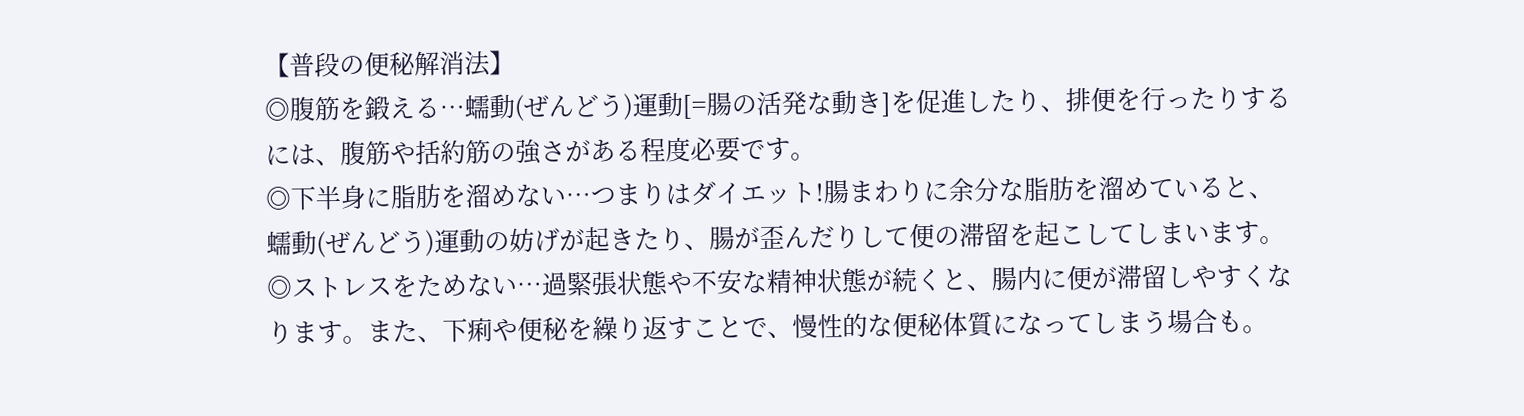【普段の便秘解消法】
◎腹筋を鍛える…蠕動(ぜんどう)運動[=腸の活発な動き]を促進したり、排便を行ったりするには、腹筋や括約筋の強さがある程度必要です。
◎下半身に脂肪を溜めない…つまりはダイエット!腸まわりに余分な脂肪を溜めていると、蠕動(ぜんどう)運動の妨げが起きたり、腸が歪んだりして便の滞留を起こしてしまいます。
◎ストレスをためない…過緊張状態や不安な精神状態が続くと、腸内に便が滞留しやすくなります。また、下痢や便秘を繰り返すことで、慢性的な便秘体質になってしまう場合も。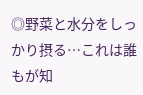◎野菜と水分をしっかり摂る…これは誰もが知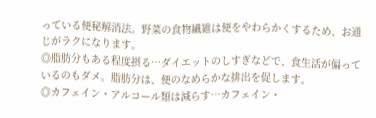っている便秘解消法。野菜の食物繊維は便をやわらかくするため、お通じがラクになります。
◎脂肪分もある程度摂る…ダイエットのしすぎなどで、食生活が偏っているのもダメ。脂肪分は、便のなめらかな排出を促します。
◎カフェイン・アルコール類は減らす…カフェイン・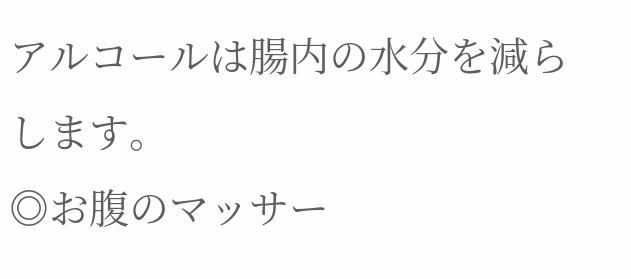アルコールは腸内の水分を減らします。
◎お腹のマッサー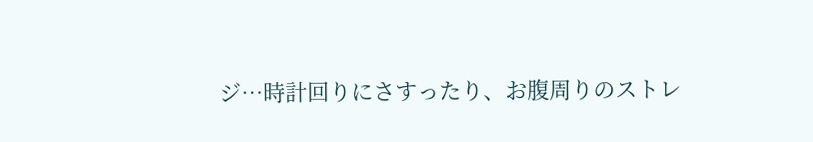ジ…時計回りにさすったり、お腹周りのストレ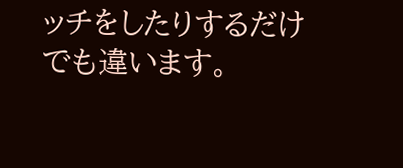ッチをしたりするだけでも違います。